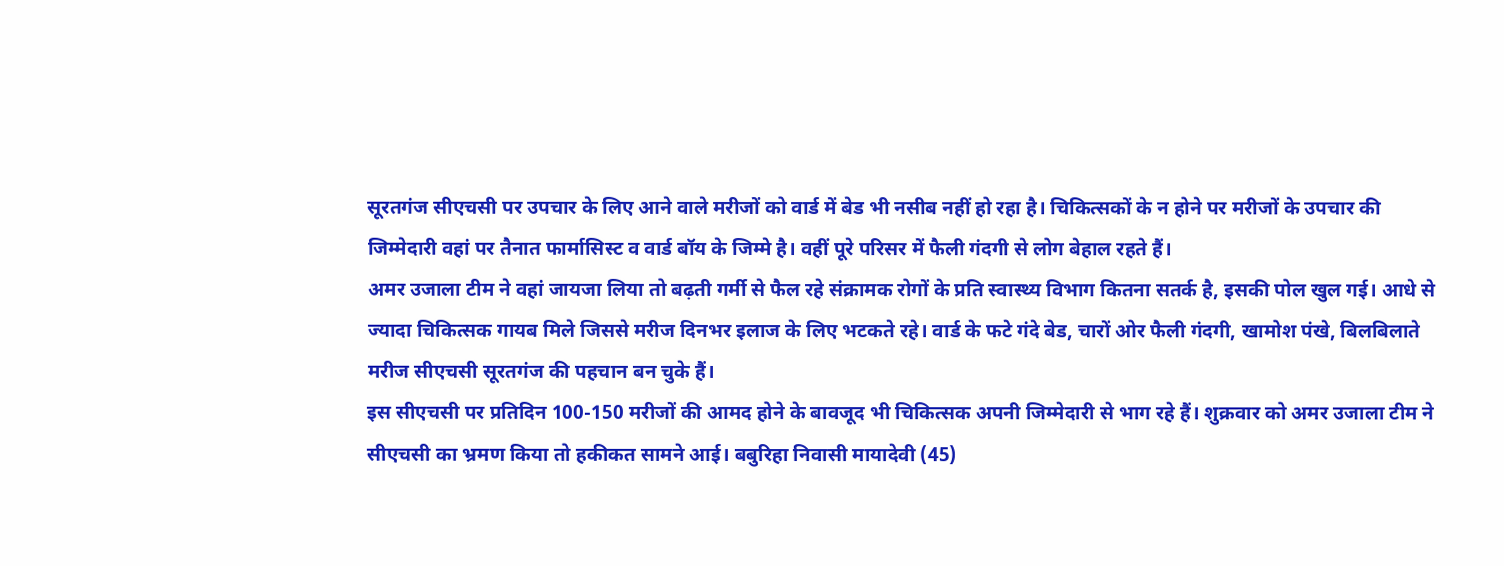सूरतगंज सीएचसी पर उपचार के लिए आने वाले मरीजों को वार्ड में बेड भी नसीब नहीं हो रहा है। चिकित्सकों के न होने पर मरीजों के उपचार की जिम्मेदारी वहां पर तैनात फार्मासिस्ट व वार्ड बॉय के जिम्मे है। वहीं पूरे परिसर में फैली गंदगी से लोग बेहाल रहते हैं।
अमर उजाला टीम ने वहां जायजा लिया तो बढ़ती गर्मी से फैल रहे संक्रामक रोगों के प्रति स्वास्थ्य विभाग कितना सतर्क है, इसकी पोल खुल गई। आधे से ज्यादा चिकित्सक गायब मिले जिससे मरीज दिनभर इलाज के लिए भटकते रहे। वार्ड के फटे गंदे बेड, चारों ओर फैली गंदगी, खामोश पंखे, बिलबिलाते मरीज सीएचसी सूरतगंज की पहचान बन चुके हैं।
इस सीएचसी पर प्रतिदिन 100-150 मरीजों की आमद होने के बावजूद भी चिकित्सक अपनी जिम्मेदारी से भाग रहे हैं। शुक्रवार को अमर उजाला टीम ने सीएचसी का भ्रमण किया तो हकीकत सामने आई। बबुरिहा निवासी मायादेवी (45)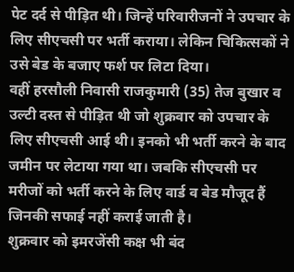पेट दर्द से पीड़ित थी। जिन्हें परिवारीजनों ने उपचार के लिए सीएचसी पर भर्ती कराया। लेकिन चिकित्सकों ने उसे बेड के बजाए फर्श पर लिटा दिया।
वहीं हरसौली निवासी राजकुमारी (35) तेज बुखार व उल्टी दस्त से पीड़ित थी जो शुक्रवार को उपचार के लिए सीएचसी आई थी। इनको भी भर्ती करने के बाद जमीन पर लेटाया गया था। जबकि सीएचसी पर मरीजों को भर्ती करने के लिए वार्ड व बेड मौजूद हैं जिनकी सफाई नहीं कराई जाती है।
शुक्रवार को इमरजेंसी कक्ष भी बंद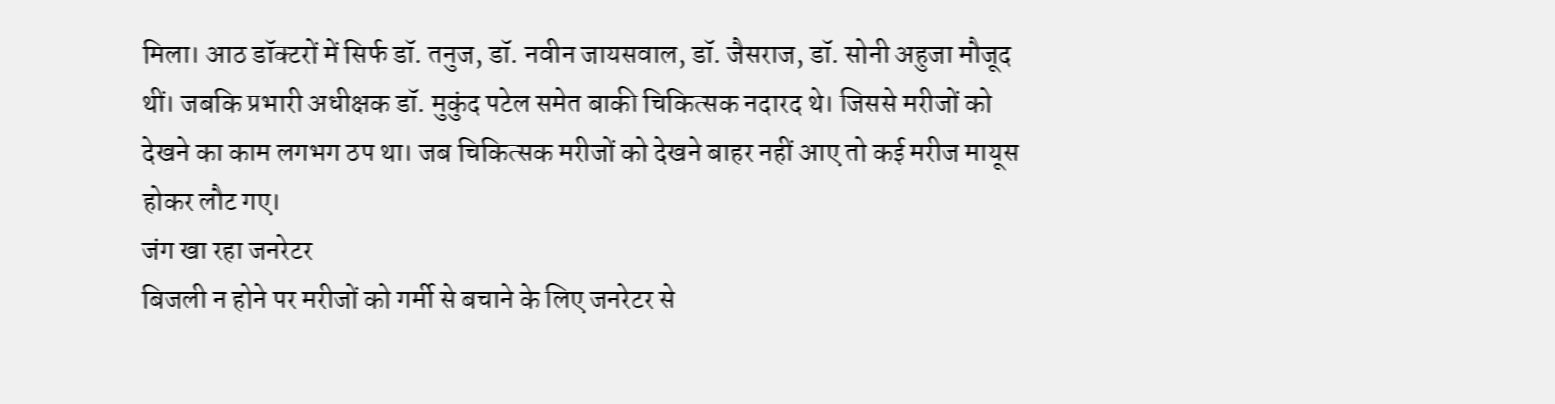मिला। आठ डॉक्टरों में सिर्फ डॉ. तनुज, डॉ. नवीन जायसवाल, डॉ. जैसराज, डॉ. सोनी अहुजा मौजूद थीं। जबकि प्रभारी अधीक्षक डॉ. मुकुंद पटेल समेत बाकी चिकित्सक नदारद थे। जिससे मरीजों को देखने का काम लगभग ठप था। जब चिकित्सक मरीजों को देखने बाहर नहीं आए तो कई मरीज मायूस होकर लौट गए।
जंग खा रहा जनरेटर
बिजली न होने पर मरीजों को गर्मी से बचाने के लिए जनरेटर से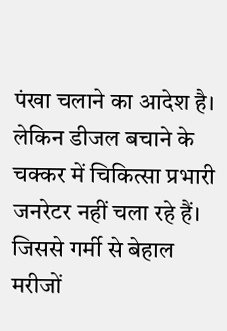पंखा चलाने का आदेश है। लेकिन डीजल बचाने के चक्कर में चिकित्सा प्रभारी जनरेटर नहीं चला रहे हैं। जिससे गर्मी से बेहाल मरीजों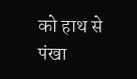को हाथ से पंखा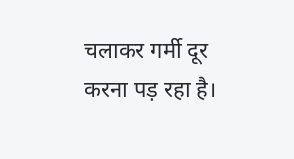चलाकर गर्मी दूर करना पड़ रहा है।